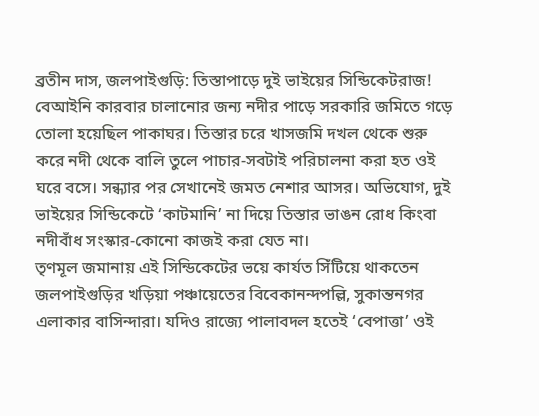ব্রতীন দাস, জলপাইগুড়ি: তিস্তাপাড়ে দুই ভাইয়ের সিন্ডিকেটরাজ! বেআইনি কারবার চালানোর জন্য নদীর পাড়ে সরকারি জমিতে গড়ে তোলা হয়েছিল পাকাঘর। তিস্তার চরে খাসজমি দখল থেকে শুরু করে নদী থেকে বালি তুলে পাচার-সবটাই পরিচালনা করা হত ওই ঘরে বসে। সন্ধ্যার পর সেখানেই জমত নেশার আসর। অভিযোগ, দুই ভাইয়ের সিন্ডিকেটে ‘কাটমানি’ না দিয়ে তিস্তার ভাঙন রোধ কিংবা নদীবাঁধ সংস্কার-কোনো কাজই করা যেত না।
তৃণমূল জমানায় এই সিন্ডিকেটের ভয়ে কার্যত সিঁটিয়ে থাকতেন জলপাইগুড়ির খড়িয়া পঞ্চায়েতের বিবেকানন্দপল্লি, সুকান্তনগর এলাকার বাসিন্দারা। যদিও রাজ্যে পালাবদল হতেই ‘বেপাত্তা’ ওই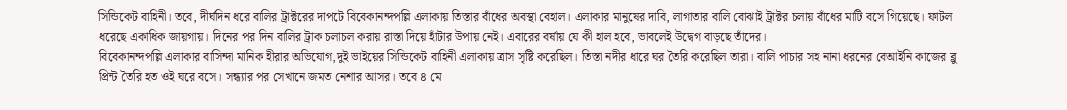সিন্ডিকেট বাহিনী। তবে, দীর্ঘদিন ধরে বালির ট্রাক্টরের দাপটে বিবেকানন্দপল্লি এলাকায় তিস্তার বাঁধের অবস্থা বেহাল। এলাকার মানুষের দাবি, লাগাতার বালি বোঝাই ট্রাক্টর চলায় বাঁধের মাটি বসে গিয়েছে। ফাটল ধরেছে একাধিক জায়গায়। দিনের পর দিন বালির ট্রাক চলাচল করায় রাস্তা দিয়ে হাঁটার উপায় নেই। এবারের বর্ষায় যে কী হাল হবে, ভাবলেই উদ্বেগ বাড়ছে তাঁদের।
বিবেকানন্দপল্লি এলাকার বাসিন্দা মানিক হীরার অভিযোগ,দুই ভাইয়ের সিন্ডিকেট বাহিনী এলাকায় ত্রাস সৃষ্টি করেছিল। তিস্তা নদীর ধারে ঘর তৈরি করেছিল তারা। বালি পাচার সহ নানা ধরনের বেআইনি কাজের ব্লু প্রিন্ট তৈরি হত ওই ঘরে বসে। সন্ধ্যার পর সেখানে জমত নেশার আসর। তবে ৪ মে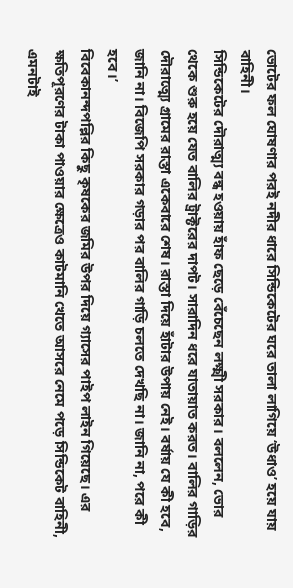ভোটের ফল ঘোষণার পরই নদীর ধারে সিন্ডিকেটের ঘরে তালা লাগিয়ে ‘উধাও’ হয়ে যায় বাহিনী।
সিন্ডিকেটের দৌরাত্ম্য বন্ধ হওয়ায় হাঁফ ছেড়ে বেঁচেছেন লক্ষ্মী সরকার। বললেন, ভোর থেকে শুরু হয়ে যেত বালির ট্রাক্টরের দাপট। সারাদিন ধরে যাতায়াত করত। বালির গাড়ির দৌরাত্ম্যে গ্রামের রাস্তা একেবারে শেষ। রাস্তা দিয়ে হাঁটার উপায় নেই। বর্ষায় যে কী হবে, জানি না। বিজেপি সরকার গড়ার পর বালির গাড়ি চলতে দেখছি না। জানি না, পরে কী হবে।’
বিবেকানন্দপল্লির কিছু কৃষকের জমির উপর দিয়ে গ্যাসের পাইপ লাইন গিয়েছে। এর ক্ষতিপূরণের টাকা পাওয়ার ক্ষেত্রেও কাটমানি খেতে আসরে নেমে পড়ে সিন্ডিকেট বাহিনী, এমনটাই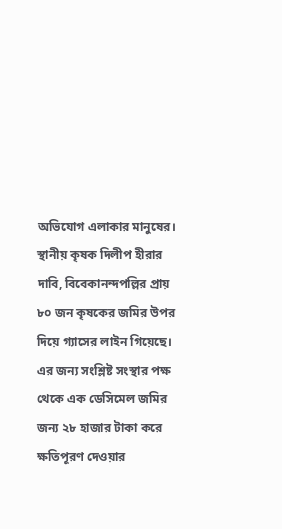অভিযোগ এলাকার মানুষের। স্থানীয় কৃষক দিলীপ হীরার দাবি, বিবেকানন্দপল্লির প্রায় ৮০ জন কৃষকের জমির উপর দিয়ে গ্যাসের লাইন গিয়েছে। এর জন্য সংশ্লিষ্ট সংস্থার পক্ষ থেকে এক ডেসিমেল জমির জন্য ২৮ হাজার টাকা করে ক্ষতিপূরণ দেওয়ার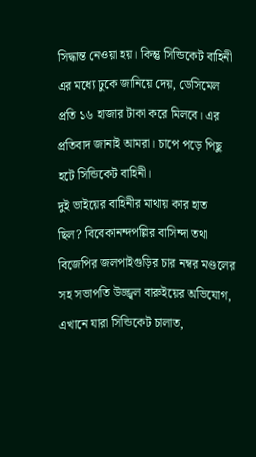সিদ্ধান্ত নেওয়া হয়। কিন্তু সিন্ডিকেট বাহিনী এর মধ্যে ঢুকে জানিয়ে দেয়, ডেসিমেল প্রতি ১৬ হাজার টাকা করে মিলবে। এর প্রতিবাদ জানাই আমরা। চাপে পড়ে পিছু হটে সিন্ডিকেট বাহিনী।
দুই ভাইয়ের বাহিনীর মাথায় কার হাত ছিল? বিবেকানন্দপল্লির বাসিন্দা তথা বিজেপির জলপাইগুড়ির চার নম্বর মণ্ডলের সহ সভাপতি উজ্জ্বল বারুইয়ের অভিযোগ, এখানে যারা সিন্ডিকেট চালাত,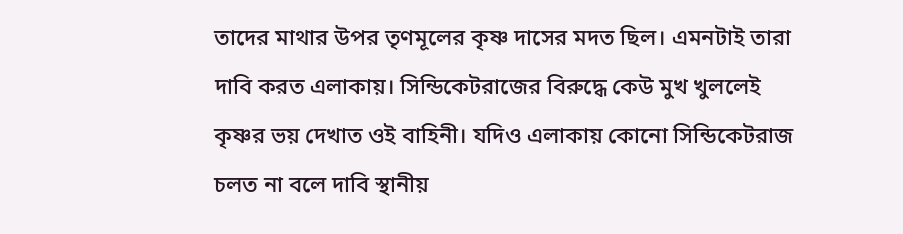তাদের মাথার উপর তৃণমূলের কৃষ্ণ দাসের মদত ছিল। এমনটাই তারা দাবি করত এলাকায়। সিন্ডিকেটরাজের বিরুদ্ধে কেউ মুখ খুললেই কৃষ্ণর ভয় দেখাত ওই বাহিনী। যদিও এলাকায় কোনো সিন্ডিকেটরাজ চলত না বলে দাবি স্থানীয়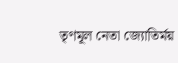তৃণমূল নেতা জ্যোতির্ময়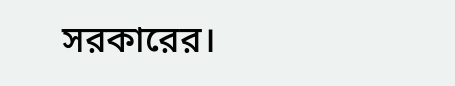সরকারের।